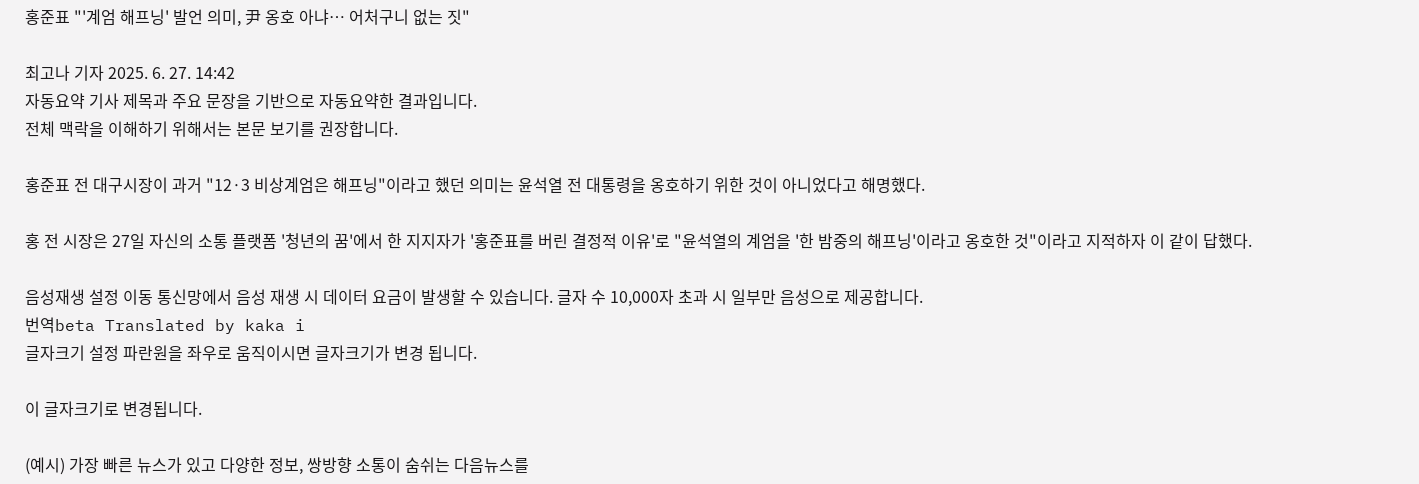홍준표 "'계엄 해프닝' 발언 의미, 尹 옹호 아냐… 어처구니 없는 짓"

최고나 기자 2025. 6. 27. 14:42
자동요약 기사 제목과 주요 문장을 기반으로 자동요약한 결과입니다.
전체 맥락을 이해하기 위해서는 본문 보기를 권장합니다.

홍준표 전 대구시장이 과거 "12·3 비상계엄은 해프닝"이라고 했던 의미는 윤석열 전 대통령을 옹호하기 위한 것이 아니었다고 해명했다.

홍 전 시장은 27일 자신의 소통 플랫폼 '청년의 꿈'에서 한 지지자가 '홍준표를 버린 결정적 이유'로 "윤석열의 계엄을 '한 밤중의 해프닝'이라고 옹호한 것"이라고 지적하자 이 같이 답했다.

음성재생 설정 이동 통신망에서 음성 재생 시 데이터 요금이 발생할 수 있습니다. 글자 수 10,000자 초과 시 일부만 음성으로 제공합니다.
번역beta Translated by kaka i
글자크기 설정 파란원을 좌우로 움직이시면 글자크기가 변경 됩니다.

이 글자크기로 변경됩니다.

(예시) 가장 빠른 뉴스가 있고 다양한 정보, 쌍방향 소통이 숨쉬는 다음뉴스를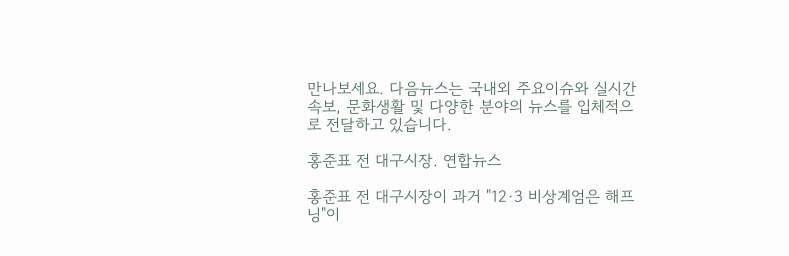만나보세요. 다음뉴스는 국내외 주요이슈와 실시간 속보, 문화생활 및 다양한 분야의 뉴스를 입체적으로 전달하고 있습니다.

홍준표 전 대구시장. 연합뉴스

홍준표 전 대구시장이 과거 "12·3 비상계엄은 해프닝"이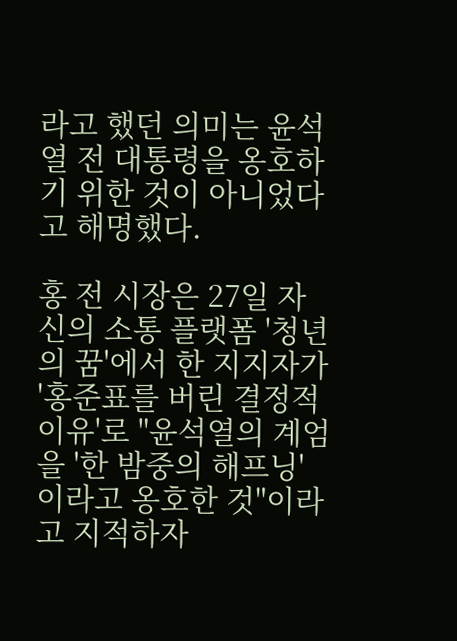라고 했던 의미는 윤석열 전 대통령을 옹호하기 위한 것이 아니었다고 해명했다.

홍 전 시장은 27일 자신의 소통 플랫폼 '청년의 꿈'에서 한 지지자가 '홍준표를 버린 결정적 이유'로 "윤석열의 계엄을 '한 밤중의 해프닝'이라고 옹호한 것"이라고 지적하자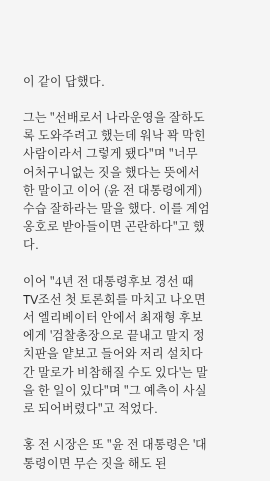이 같이 답했다.

그는 "선배로서 나라운영을 잘하도록 도와주려고 했는데 워낙 꽉 막힌 사람이라서 그렇게 됐다"며 "너무 어처구니없는 짓을 했다는 뜻에서 한 말이고 이어 (윤 전 대통령에게) 수습 잘하라는 말을 했다. 이를 계엄 옹호로 받아들이면 곤란하다"고 했다.

이어 "4년 전 대통령후보 경선 때 TV조선 첫 토론회를 마치고 나오면서 엘리베이터 안에서 최재형 후보에게 '검찰총장으로 끝내고 말지 정치판을 얕보고 들어와 저리 설치다간 말로가 비참해질 수도 있다'는 말을 한 일이 있다"며 "그 예측이 사실로 되어버렸다"고 적었다.

홍 전 시장은 또 "윤 전 대통령은 '대통령이면 무슨 짓을 해도 된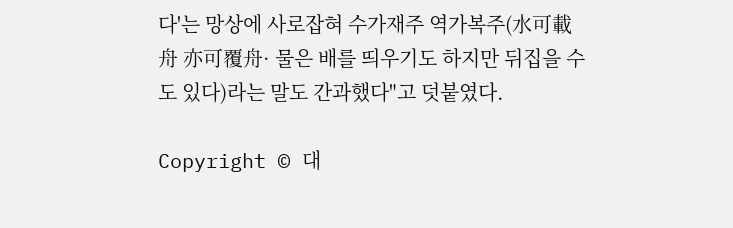다'는 망상에 사로잡혀 수가재주 역가복주(水可載舟 亦可覆舟· 물은 배를 띄우기도 하지만 뒤집을 수도 있다)라는 말도 간과했다"고 덧붙였다.

Copyright © 대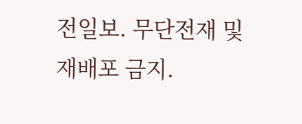전일보. 무단전재 및 재배포 금지.